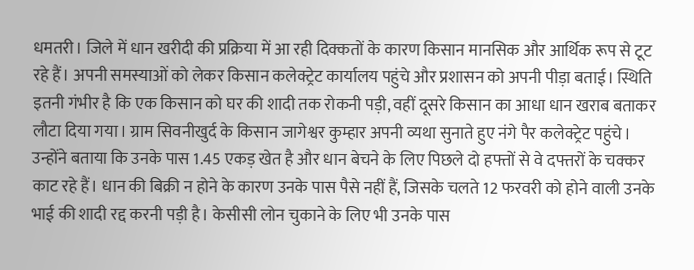धमतरी। जिले में धान खरीदी की प्रक्रिया में आ रही दिक्कतों के कारण किसान मानसिक और आर्थिक रूप से टूट रहे हैं। अपनी समस्याओं को लेकर किसान कलेक्ट्रेट कार्यालय पहुंचे और प्रशासन को अपनी पीड़ा बताई। स्थिति इतनी गंभीर है कि एक किसान को घर की शादी तक रोकनी पड़ी, वहीं दूसरे किसान का आधा धान खराब बताकर लौटा दिया गया। ग्राम सिवनीखुर्द के किसान जागेश्वर कुम्हार अपनी व्यथा सुनाते हुए नंगे पैर कलेक्ट्रेट पहुंचे।
उन्होंने बताया कि उनके पास 1.45 एकड़ खेत है और धान बेचने के लिए पिछले दो हफ्तों से वे दफ्तरों के चक्कर काट रहे हैं। धान की बिक्री न होने के कारण उनके पास पैसे नहीं हैं, जिसके चलते 12 फरवरी को होने वाली उनके भाई की शादी रद्द करनी पड़ी है। केसीसी लोन चुकाने के लिए भी उनके पास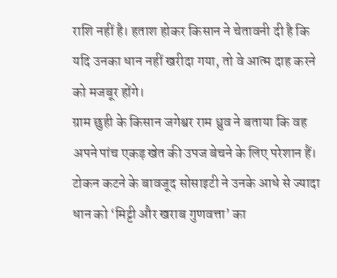राशि नहीं है। हताश होकर किसान ने चेतावनी दी है कि यदि उनका धान नहीं खरीदा गया, तो वे आत्म दाह करने को मजबूर होंगे।
ग्राम छुही के किसान जगेश्वर राम ध्रुव ने बताया कि वह अपने पांच एकड़ खेत की उपज बेचने के लिए परेशान हैं। टोकन कटने के बावजूद सोसाइटी ने उनके आधे से ज्यादा धान को ‘मिट्टी और खराब गुणवत्ता’ का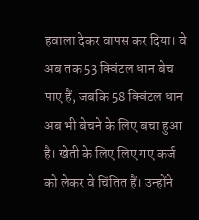हवाला देकर वापस कर दिया। वे अब तक 53 क्विंटल धान बेच पाए हैं, जबकि 58 क्विंटल धान अब भी बेचने के लिए बचा हुआ है। खेती के लिए लिए गए कर्ज को लेकर वे चिंतित हैं। उन्होंने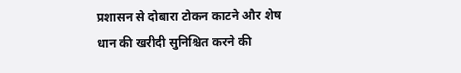प्रशासन से दोबारा टोकन काटने और शेष धान की खरीदी सुनिश्चित करने की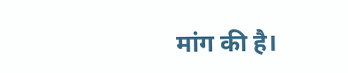मांग की है।